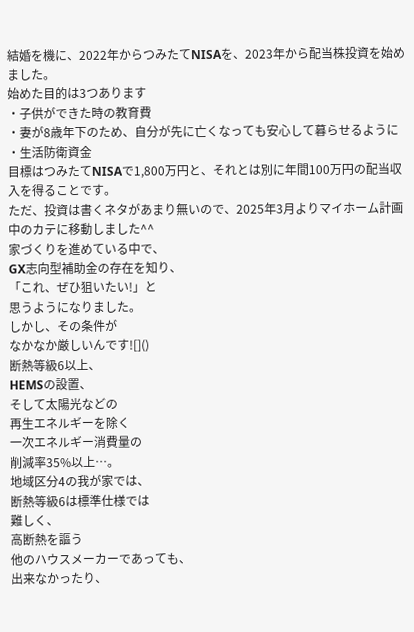結婚を機に、2022年からつみたてNISAを、2023年から配当株投資を始めました。
始めた目的は3つあります
・子供ができた時の教育費
・妻が8歳年下のため、自分が先に亡くなっても安心して暮らせるように
・生活防衛資金
目標はつみたてNISAで1,800万円と、それとは別に年間100万円の配当収入を得ることです。
ただ、投資は書くネタがあまり無いので、2025年3月よりマイホーム計画中のカテに移動しました^^
家づくりを進めている中で、
GX志向型補助金の存在を知り、
「これ、ぜひ狙いたい!」と
思うようになりました。
しかし、その条件が
なかなか厳しいんです![]()
断熱等級6以上、
HEMSの設置、
そして太陽光などの
再生エネルギーを除く
一次エネルギー消費量の
削減率35%以上…。
地域区分4の我が家では、
断熱等級6は標準仕様では
難しく、
高断熱を謳う
他のハウスメーカーであっても、
出来なかったり、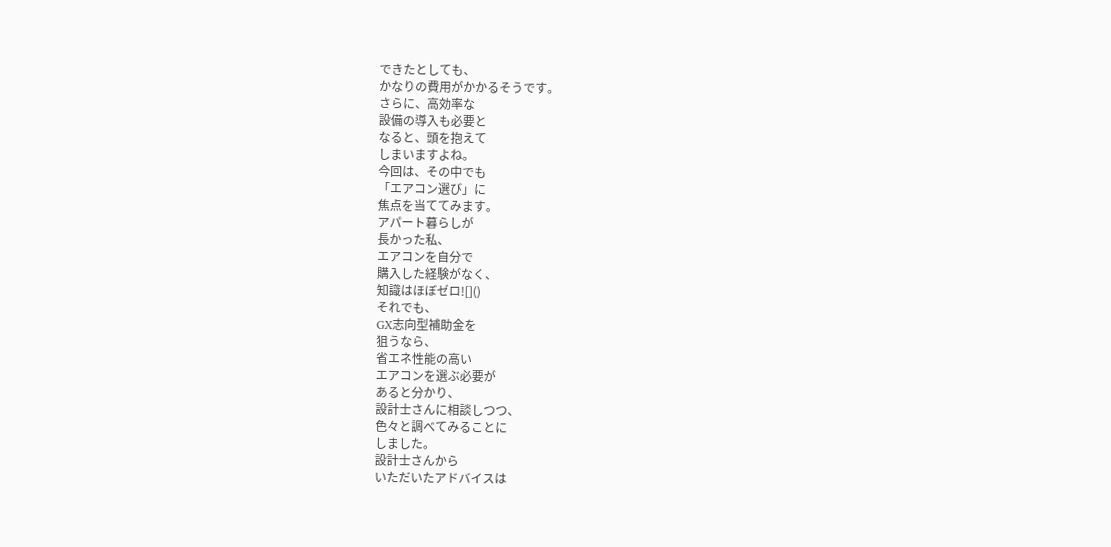できたとしても、
かなりの費用がかかるそうです。
さらに、高効率な
設備の導入も必要と
なると、頭を抱えて
しまいますよね。
今回は、その中でも
「エアコン選び」に
焦点を当ててみます。
アパート暮らしが
長かった私、
エアコンを自分で
購入した経験がなく、
知識はほぼゼロ![]()
それでも、
GX志向型補助金を
狙うなら、
省エネ性能の高い
エアコンを選ぶ必要が
あると分かり、
設計士さんに相談しつつ、
色々と調べてみることに
しました。
設計士さんから
いただいたアドバイスは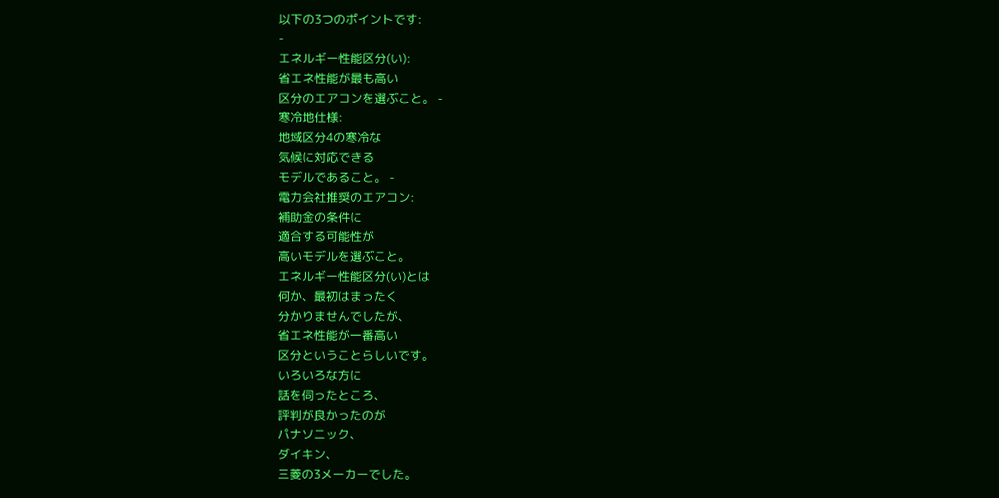以下の3つのポイントです:
-
エネルギー性能区分(い):
省エネ性能が最も高い
区分のエアコンを選ぶこと。 -
寒冷地仕様:
地域区分4の寒冷な
気候に対応できる
モデルであること。 -
電力会社推奨のエアコン:
補助金の条件に
適合する可能性が
高いモデルを選ぶこと。
エネルギー性能区分(い)とは
何か、最初はまったく
分かりませんでしたが、
省エネ性能が一番高い
区分ということらしいです。
いろいろな方に
話を伺ったところ、
評判が良かったのが
パナソニック、
ダイキン、
三菱の3メーカーでした。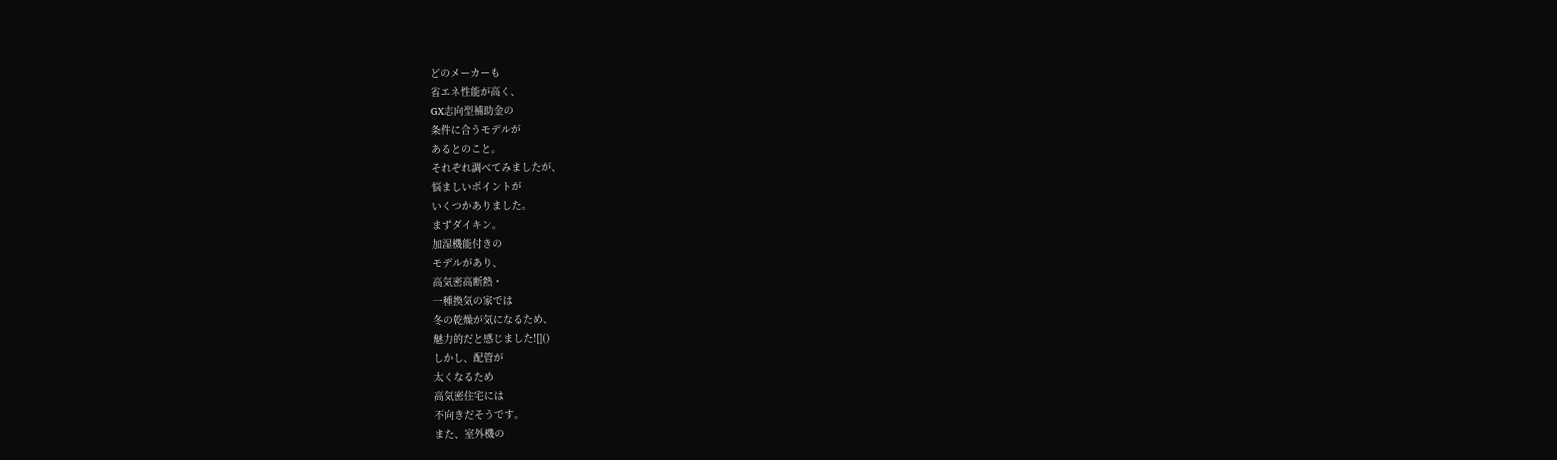どのメーカーも
省エネ性能が高く、
GX志向型補助金の
条件に合うモデルが
あるとのこと。
それぞれ調べてみましたが、
悩ましいポイントが
いくつかありました。
まずダイキン。
加湿機能付きの
モデルがあり、
高気密高断熱・
一種換気の家では
冬の乾燥が気になるため、
魅力的だと感じました![]()
しかし、配管が
太くなるため
高気密住宅には
不向きだそうです。
また、室外機の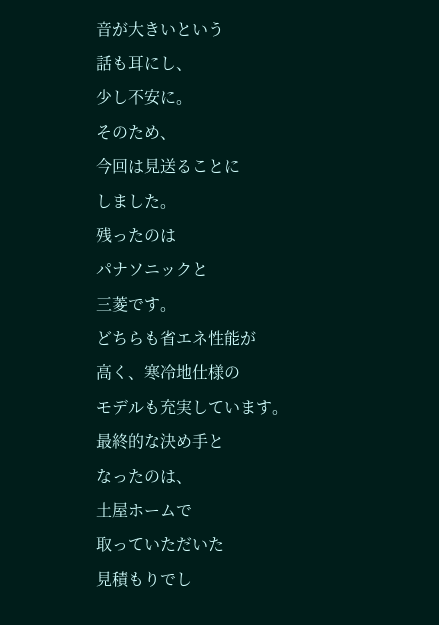音が大きいという
話も耳にし、
少し不安に。
そのため、
今回は見送ることに
しました。
残ったのは
パナソニックと
三菱です。
どちらも省エネ性能が
高く、寒冷地仕様の
モデルも充実しています。
最終的な決め手と
なったのは、
土屋ホームで
取っていただいた
見積もりでし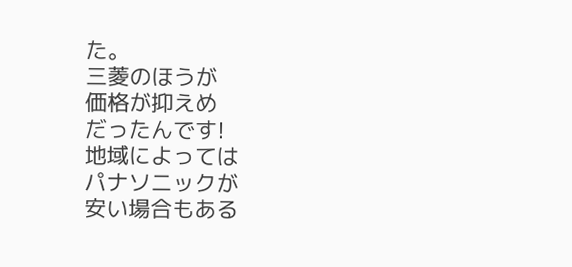た。
三菱のほうが
価格が抑えめ
だったんです!
地域によっては
パナソニックが
安い場合もある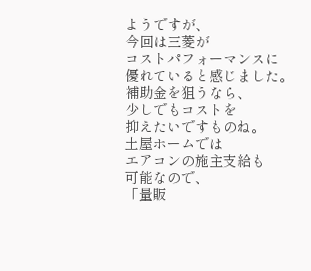ようですが、
今回は三菱が
コストパフォーマンスに
優れていると感じました。
補助金を狙うなら、
少しでもコストを
抑えたいですものね。
土屋ホームでは
エアコンの施主支給も
可能なので、
「量販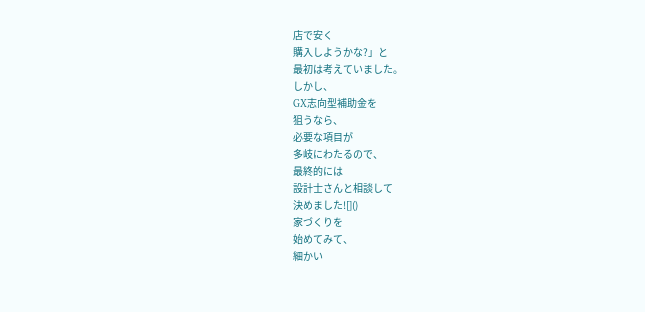店で安く
購入しようかな?」と
最初は考えていました。
しかし、
GX志向型補助金を
狙うなら、
必要な項目が
多岐にわたるので、
最終的には
設計士さんと相談して
決めました![]()
家づくりを
始めてみて、
細かい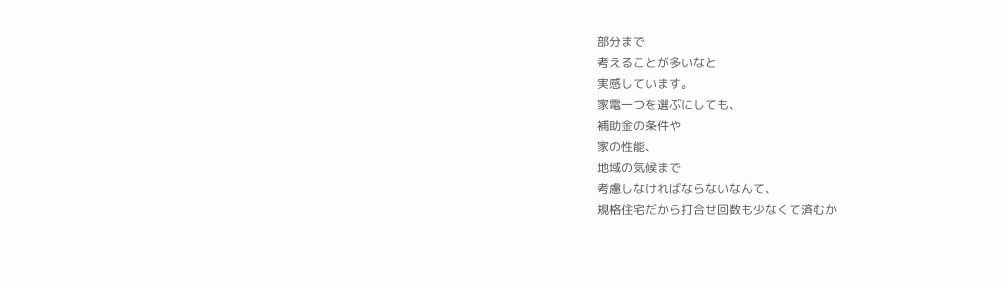部分まで
考えることが多いなと
実感しています。
家電一つを選ぶにしても、
補助金の条件や
家の性能、
地域の気候まで
考慮しなければならないなんて、
規格住宅だから打合せ回数も少なくて済むか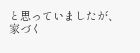と思っていましたが、
家づく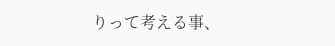りって考える事、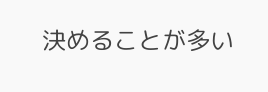決めることが多い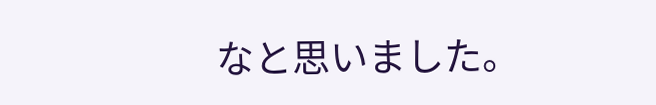なと思いました。